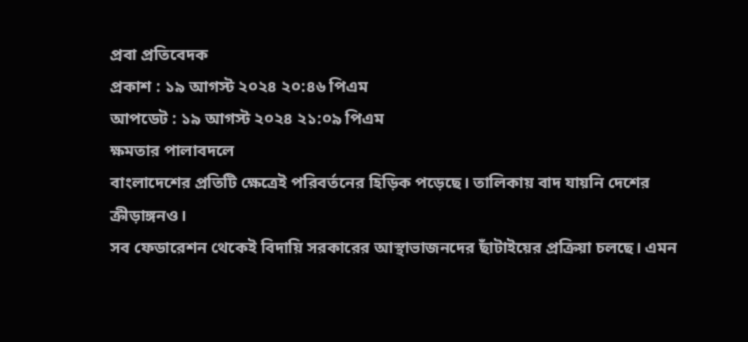প্রবা প্রতিবেদক
প্রকাশ : ১৯ আগস্ট ২০২৪ ২০:৪৬ পিএম
আপডেট : ১৯ আগস্ট ২০২৪ ২১:০৯ পিএম
ক্ষমতার পালাবদলে
বাংলাদেশের প্রতিটি ক্ষেত্রেই পরিবর্তনের হিড়িক পড়েছে। তালিকায় বাদ যায়নি দেশের ক্রীড়াঙ্গনও।
সব ফেডারেশন থেকেই বিদায়ি সরকারের আস্থাভাজনদের ছাঁটাইয়ের প্রক্রিয়া চলছে। এমন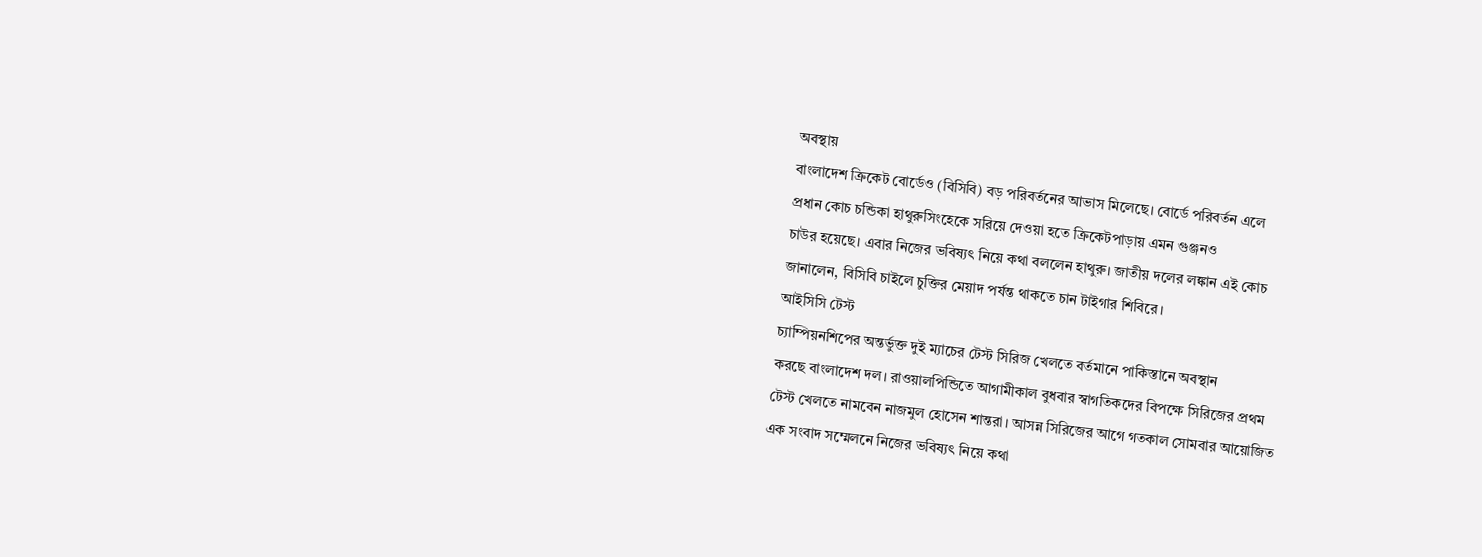অবস্থায়
বাংলাদেশ ক্রিকেট বোর্ডেও (বিসিবি) বড় পরিবর্তনের আভাস মিলেছে। বোর্ডে পরিবর্তন এলে
প্রধান কোচ চন্ডিকা হাথুরুসিংহেকে সরিয়ে দেওয়া হতে ক্রিকেটপাড়ায় এমন গুঞ্জনও
চাউর হয়েছে। এবার নিজের ভবিষ্যৎ নিয়ে কথা বললেন হাথুরু। জাতীয় দলের লঙ্কান এই কোচ
জানালেন, বিসিবি চাইলে চুক্তির মেয়াদ পর্যন্ত থাকতে চান টাইগার শিবিরে।
আইসিসি টেস্ট
চ্যাম্পিয়নশিপের অন্তর্ভুক্ত দুই ম্যাচের টেস্ট সিরিজ খেলতে বর্তমানে পাকিস্তানে অবস্থান
করছে বাংলাদেশ দল। রাওয়ালপিন্ডিতে আগামীকাল বুধবার স্বাগতিকদের বিপক্ষে সিরিজের প্রথম
টেস্ট খেলতে নামবেন নাজমুল হোসেন শান্তরা। আসন্ন সিরিজের আগে গতকাল সোমবার আয়োজিত
এক সংবাদ সম্মেলনে নিজের ভবিষ্যৎ নিয়ে কথা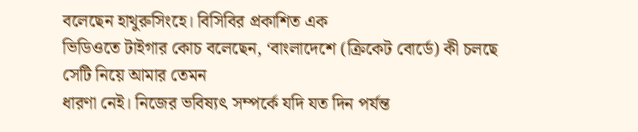বলেছেন হাথুরুসিংহে। বিসিবির প্রকাশিত এক
ভিডিওতে টাইগার কোচ বলেছেন, ‘বাংলাদেশে (ক্রিকেট বোর্ডে) কী চলছে সেটি নিয়ে আমার তেমন
ধারণা নেই। নিজের ভবিষ্যৎ সম্পর্কে যদি যত দিন পর্যন্ত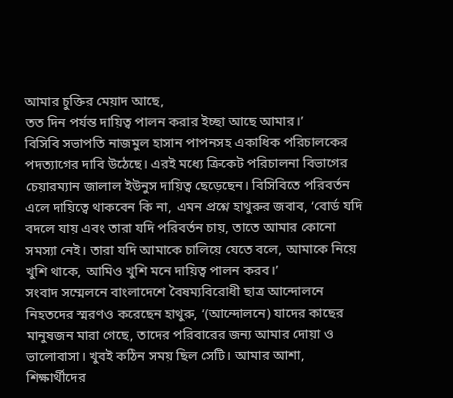আমার চুক্তির মেয়াদ আছে,
তত দিন পর্যন্ত দায়িত্ব পালন করার ইচ্ছা আছে আমার।’
বিসিবি সভাপতি নাজমুল হাসান পাপনসহ একাধিক পরিচালকের পদত্যাগের দাবি উঠেছে। এরই মধ্যে ক্রিকেট পরিচালনা বিভাগের চেয়ারম্যান জালাল ইউনুস দায়িত্ব ছেড়েছেন। বিসিবিতে পরিবর্তন এলে দায়িত্বে থাকবেন কি না, এমন প্রশ্নে হাথুরুর জবাব, ‘বোর্ড যদি বদলে যায় এবং তারা যদি পরিবর্তন চায়, তাতে আমার কোনো সমস্যা নেই। তারা যদি আমাকে চালিয়ে যেতে বলে, আমাকে নিয়ে খুশি থাকে, আমিও খুশি মনে দায়িত্ব পালন করব।’
সংবাদ সম্মেলনে বাংলাদেশে বৈষম্যবিরোধী ছাত্র আন্দোলনে নিহতদের স্মরণও করেছেন হাথুরু, ‘(আন্দোলনে) যাদের কাছের মানুষজন মারা গেছে, তাদের পরিবারের জন্য আমার দোয়া ও ভালোবাসা। খুবই কঠিন সময় ছিল সেটি। আমার আশা, শিক্ষার্থীদের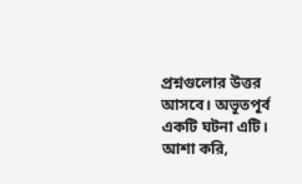প্রশ্নগুলোর উত্তর আসবে। অভূতপূর্ব একটি ঘটনা এটি। আশা করি,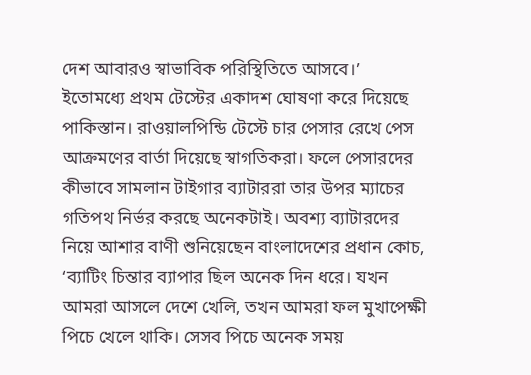দেশ আবারও স্বাভাবিক পরিস্থিতিতে আসবে।’
ইতোমধ্যে প্রথম টেস্টের একাদশ ঘোষণা করে দিয়েছে পাকিস্তান। রাওয়ালপিন্ডি টেস্টে চার পেসার রেখে পেস আক্রমণের বার্তা দিয়েছে স্বাগতিকরা। ফলে পেসারদের কীভাবে সামলান টাইগার ব্যাটাররা তার উপর ম্যাচের গতিপথ নির্ভর করছে অনেকটাই। অবশ্য ব্যাটারদের নিয়ে আশার বাণী শুনিয়েছেন বাংলাদেশের প্রধান কোচ, ‘ব্যাটিং চিন্তার ব্যাপার ছিল অনেক দিন ধরে। যখন আমরা আসলে দেশে খেলি, তখন আমরা ফল মুখাপেক্ষী পিচে খেলে থাকি। সেসব পিচে অনেক সময়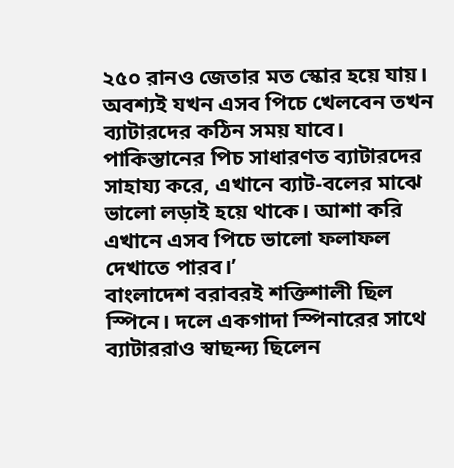২৫০ রানও জেতার মত স্কোর হয়ে যায়। অবশ্যই যখন এসব পিচে খেলবেন তখন ব্যাটারদের কঠিন সময় যাবে। পাকিস্তানের পিচ সাধারণত ব্যাটারদের সাহায্য করে, এখানে ব্যাট-বলের মাঝে ভালো লড়াই হয়ে থাকে। আশা করি এখানে এসব পিচে ভালো ফলাফল দেখাতে পারব।’
বাংলাদেশ বরাবরই শক্তিশালী ছিল স্পিনে। দলে একগাদা স্পিনারের সাথে ব্যাটাররাও স্বাছন্দ্য ছিলেন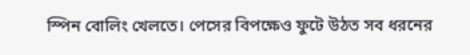স্পিন বোলিং খেলতে। পেসের বিপক্ষেও ফুটে উঠত সব ধরনের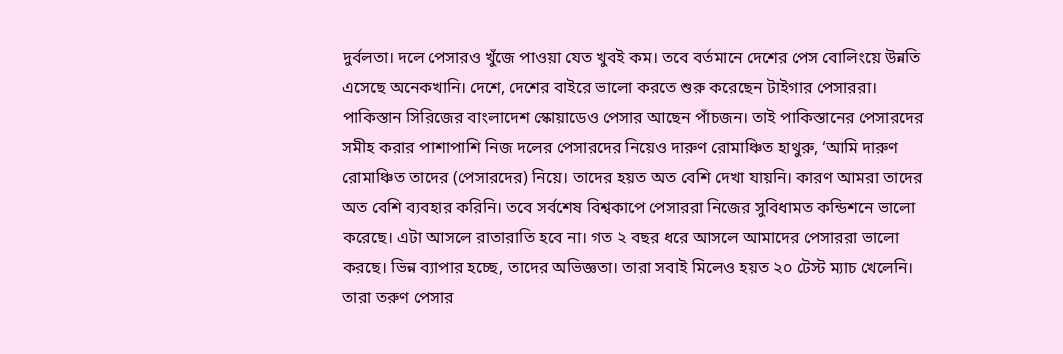দুর্বলতা। দলে পেসারও খুঁজে পাওয়া যেত খুবই কম। তবে বর্তমানে দেশের পেস বোলিংয়ে উন্নতি এসেছে অনেকখানি। দেশে, দেশের বাইরে ভালো করতে শুরু করেছেন টাইগার পেসাররা। পাকিস্তান সিরিজের বাংলাদেশ স্কোয়াডেও পেসার আছেন পাঁচজন। তাই পাকিস্তানের পেসারদের সমীহ করার পাশাপাশি নিজ দলের পেসারদের নিয়েও দারুণ রোমাঞ্চিত হাথুরু, ‘আমি দারুণ রোমাঞ্চিত তাদের (পেসারদের) নিয়ে। তাদের হয়ত অত বেশি দেখা যায়নি। কারণ আমরা তাদের অত বেশি ব্যবহার করিনি। তবে সর্বশেষ বিশ্বকাপে পেসাররা নিজের সুবিধামত কন্ডিশনে ভালো করেছে। এটা আসলে রাতারাতি হবে না। গত ২ বছর ধরে আসলে আমাদের পেসাররা ভালো করছে। ভিন্ন ব্যাপার হচ্ছে, তাদের অভিজ্ঞতা। তারা সবাই মিলেও হয়ত ২০ টেস্ট ম্যাচ খেলেনি। তারা তরুণ পেসার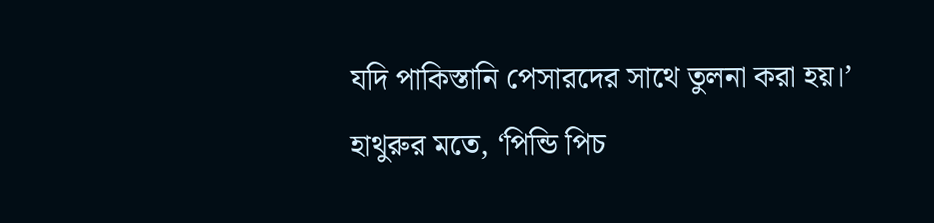যদি পাকিস্তানি পেসারদের সাথে তুলনা করা হয়।’
হাথুরুর মতে, ‘পিন্ডি পিচ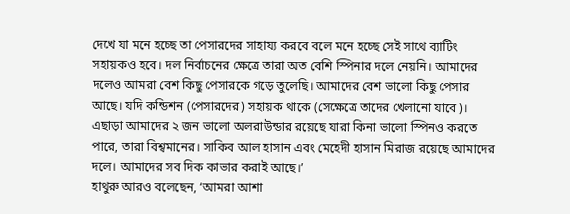দেখে যা মনে হচ্ছে তা পেসারদের সাহায্য করবে বলে মনে হচ্ছে সেই সাথে ব্যাটিং সহায়কও হবে। দল নির্বাচনের ক্ষেত্রে তারা অত বেশি স্পিনার দলে নেয়নি। আমাদের দলেও আমরা বেশ কিছু পেসারকে গড়ে তুলেছি। আমাদের বেশ ভালো কিছু পেসার আছে। যদি কন্ডিশন (পেসারদের) সহায়ক থাকে (সেক্ষেত্রে তাদের খেলানো যাবে)। এছাড়া আমাদের ২ জন ভালো অলরাউন্ডার রয়েছে যারা কিনা ভালো স্পিনও করতে পারে, তারা বিশ্বমানের। সাকিব আল হাসান এবং মেহেদী হাসান মিরাজ রয়েছে আমাদের দলে। আমাদের সব দিক কাভার করাই আছে।’
হাথুরু আরও বলেছেন, ‘আমরা আশা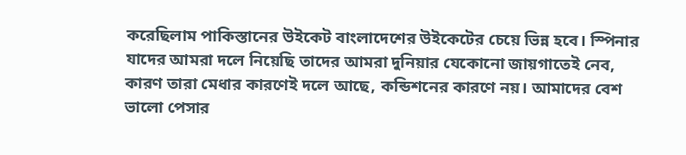করেছিলাম পাকিস্তানের উইকেট বাংলাদেশের উইকেটের চেয়ে ভিন্ন হবে। স্পিনার যাদের আমরা দলে নিয়েছি তাদের আমরা দুনিয়ার যেকোনো জায়গাতেই নেব, কারণ তারা মেধার কারণেই দলে আছে, কন্ডিশনের কারণে নয়। আমাদের বেশ ভালো পেসার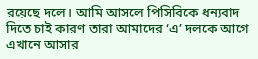রয়েছে দলে। আমি আসলে পিসিবিকে ধন্যবাদ দিতে চাই কারণ তারা আমাদের ‘এ’ দলকে আগে এখানে আসার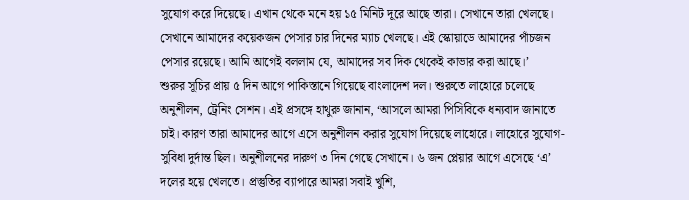সুযোগ করে দিয়েছে। এখান থেকে মনে হয় ১৫ মিনিট দূরে আছে তারা। সেখানে তারা খেলছে। সেখানে আমাদের কয়েকজন পেসার চার দিনের ম্যাচ খেলছে। এই স্কোয়াডে আমাদের পাঁচজন পেসার রয়েছে। আমি আগেই বললাম যে, আমাদের সব দিক থেকেই কাভার করা আছে।’
শুরুর সূচির প্রায় ৫ দিন আগে পাকিস্তানে গিয়েছে বাংলাদেশ দল। শুরুতে লাহোরে চলেছে অনুশীলন, ট্রেনিং সেশন। এই প্রসঙ্গে হাথুরু জানান, ‘আসলে আমরা পিসিবিকে ধন্যবাদ জানাতে চাই। কারণ তারা আমাদের আগে এসে অনুশীলন করার সুযোগ দিয়েছে লাহোরে। লাহোরে সুযোগ-সুবিধা দুর্দান্ত ছিল। অনুশীলনের দারুণ ৩ দিন গেছে সেখানে। ৬ জন প্লেয়ার আগে এসেছে ‘এ’ দলের হয়ে খেলতে। প্রস্তুতির ব্যাপারে আমরা সবাই খুশি,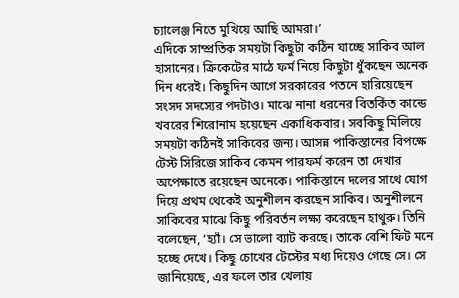চ্যালেঞ্জ নিতে মুখিয়ে আছি আমরা।’
এদিকে সাম্প্রতিক সময়টা কিছুটা কঠিন যাচ্ছে সাকিব আল হাসানের। ক্রিকেটের মাঠে ফর্ম নিয়ে কিছুটা ধুঁকছেন অনেক দিন ধরেই। কিছুদিন আগে সরকারের পতনে হারিয়েছেন সংসদ সদস্যের পদটাও। মাঝে নানা ধরনের বিতর্কিত কান্ডে খবরের শিরোনাম হয়েছেন একাধিকবার। সবকিছু মিলিয়ে সময়টা কঠিনই সাকিবের জন্য। আসন্ন পাকিস্তানের বিপক্ষে টেস্ট সিরিজে সাকিব কেমন পারফর্ম করেন তা দেখার অপেক্ষাতে রয়েছেন অনেকে। পাকিস্তানে দলের সাথে যোগ দিয়ে প্রথম থেকেই অনুশীলন করছেন সাকিব। অনুশীলনে সাকিবের মাঝে কিছু পরিবর্তন লক্ষ্য করেছেন হাথুরু। তিনি বলেছেন, ‘হ্যাঁ। সে ভালো ব্যাট করছে। তাকে বেশি ফিট মনে হচ্ছে দেখে। কিছু চোখের টেস্টের মধ্য দিয়েও গেছে সে। সে জানিয়েছে, এর ফলে তার খেলায়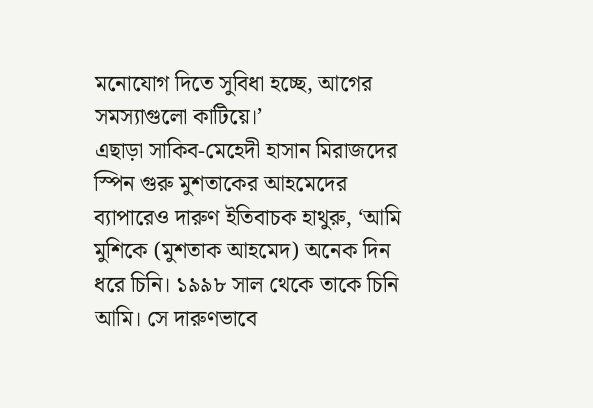মনোযোগ দিতে সুবিধা হচ্ছে, আগের সমস্যাগুলো কাটিয়ে।’
এছাড়া সাকিব-মেহেদী হাসান মিরাজদের স্পিন গুরু মুশতাকের আহমেদের ব্যাপারেও দারুণ ইতিবাচক হাথুরু, ‘আমি মুশিকে (মুশতাক আহমেদ) অনেক দিন ধরে চিনি। ১৯৯৮ সাল থেকে তাকে চিনি আমি। সে দারুণভাবে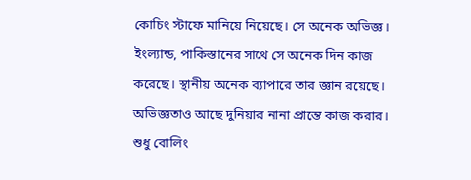কোচিং স্টাফে মানিয়ে নিয়েছে। সে অনেক অভিজ্ঞ। ইংল্যান্ড, পাকিস্তানের সাথে সে অনেক দিন কাজ করেছে। স্থানীয় অনেক ব্যাপারে তার জ্ঞান রয়েছে। অভিজ্ঞতাও আছে দুনিয়ার নানা প্রান্তে কাজ করার। শুধু বোলিং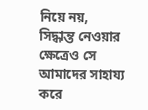নিয়ে নয়, সিদ্ধান্ত নেওয়ার ক্ষেত্রেও সে আমাদের সাহায্য করে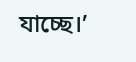যাচ্ছে।’